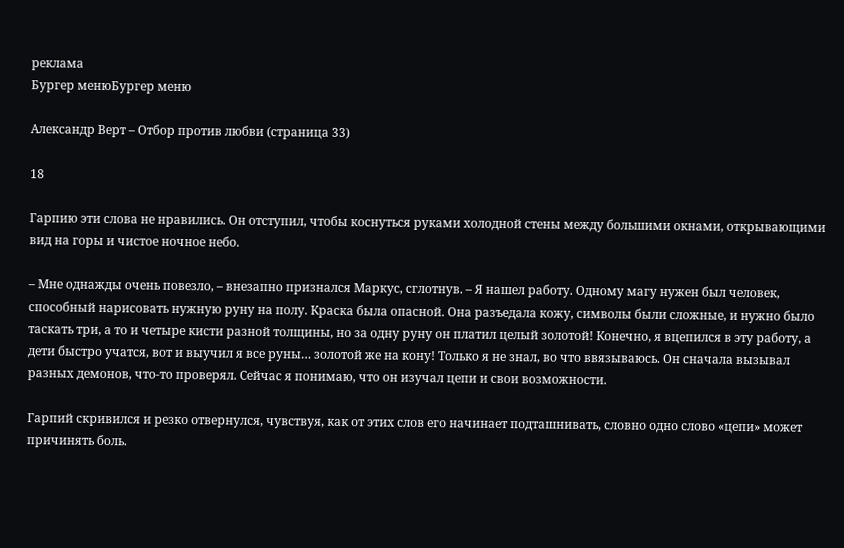реклама
Бургер менюБургер меню

Александр Верт – Отбор против любви (страница 33)

18

Гарпию эти слова не нравились. Он отступил, чтобы коснуться руками холодной стены между большими окнами, открывающими вид на горы и чистое ночное небо.

– Мне однажды очень повезло, – внезапно признался Маркус, сглотнув. – Я нашел работу. Одному магу нужен был человек, способный нарисовать нужную руну на полу. Краска была опасной. Она разъедала кожу, символы были сложные, и нужно было таскать три, а то и четыре кисти разной толщины, но за одну руну он платил целый золотой! Конечно, я вцепился в эту работу, а дети быстро учатся, вот и выучил я все руны… золотой же на кону! Только я не знал, во что ввязываюсь. Он сначала вызывал разных демонов, что-то проверял. Сейчас я понимаю, что он изучал цепи и свои возможности.

Гарпий скривился и резко отвернулся, чувствуя, как от этих слов его начинает подташнивать, словно одно слово «цепи» может причинять боль.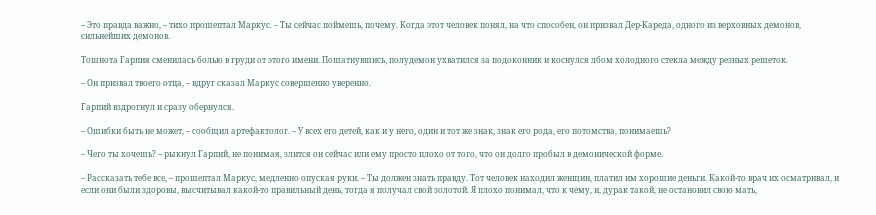– Это правда важно, – тихо прошептал Маркус. – Ты сейчас поймешь, почему. Когда этот человек понял, на что способен, он призвал Дер-Кареда, одного из верховных демонов, сильнейших демонов.

Тошнота Гарпия сменилась болью в груди от этого имени. Пошатнувшись, полудемон ухватился за подоконник и коснулся лбом холодного стекла между резных решеток.

– Он призвал твоего отца, – вдруг сказал Маркус совершенно уверенно.

Гарпий вздрогнул и сразу обернулся.

– Ошибки быть не может, – сообщил артефактолог. – У всех его детей, как и у него, один и тот же знак, знак его рода, его потомства, понимаешь?

– Чего ты хочешь? – рыкнул Гарпий, не понимая, злится он сейчас или ему просто плохо от того, что он долго пробыл в демонической форме.

– Рассказать тебе все, – прошептал Маркус, медленно опуская руки. – Ты должен знать правду. Тот человек находил женщин, платил им хорошие деньги. Какой-то врач их осматривал, и если они были здоровы, высчитывал какой-то правильный день, тогда я получал свой золотой. Я плохо понимал, что к чему, и, дурак такой, не остановил свою мать,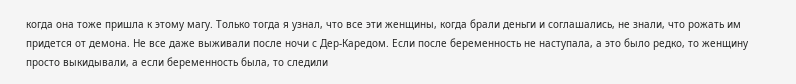когда она тоже пришла к этому магу. Только тогда я узнал, что все эти женщины, когда брали деньги и соглашались, не знали, что рожать им придется от демона. Не все даже выживали после ночи с Дер-Каредом. Если после беременность не наступала, а это было редко, то женщину просто выкидывали, а если беременность была, то следили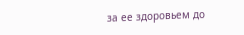за ее здоровьем до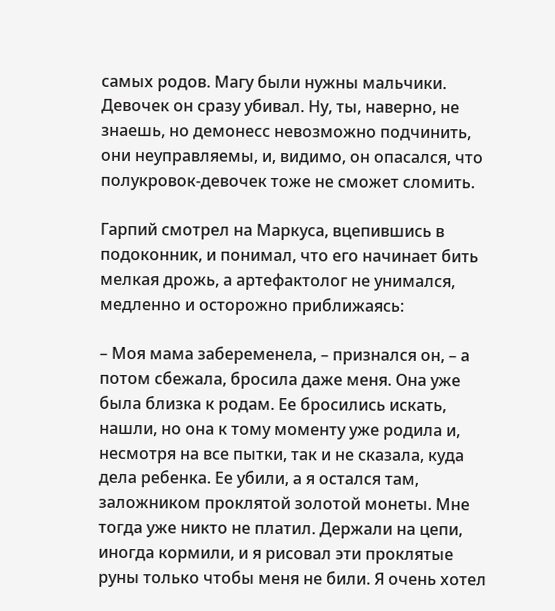самых родов. Магу были нужны мальчики. Девочек он сразу убивал. Ну, ты, наверно, не знаешь, но демонесс невозможно подчинить, они неуправляемы, и, видимо, он опасался, что полукровок-девочек тоже не сможет сломить.

Гарпий смотрел на Маркуса, вцепившись в подоконник, и понимал, что его начинает бить мелкая дрожь, а артефактолог не унимался, медленно и осторожно приближаясь:

– Моя мама забеременела, – признался он, – а потом сбежала, бросила даже меня. Она уже была близка к родам. Ее бросились искать, нашли, но она к тому моменту уже родила и, несмотря на все пытки, так и не сказала, куда дела ребенка. Ее убили, а я остался там, заложником проклятой золотой монеты. Мне тогда уже никто не платил. Держали на цепи, иногда кормили, и я рисовал эти проклятые руны только чтобы меня не били. Я очень хотел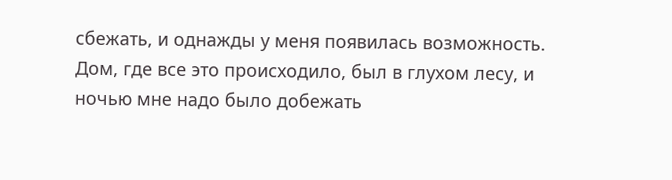сбежать, и однажды у меня появилась возможность. Дом, где все это происходило, был в глухом лесу, и ночью мне надо было добежать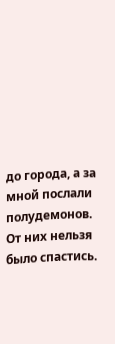до города, а за мной послали полудемонов. От них нельзя было спастись.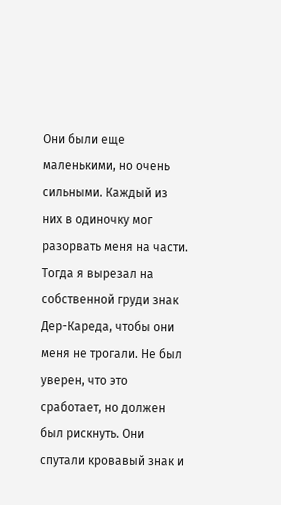Они были еще маленькими, но очень сильными. Каждый из них в одиночку мог разорвать меня на части. Тогда я вырезал на собственной груди знак Дер-Кареда, чтобы они меня не трогали. Не был уверен, что это сработает, но должен был рискнуть. Они спутали кровавый знак и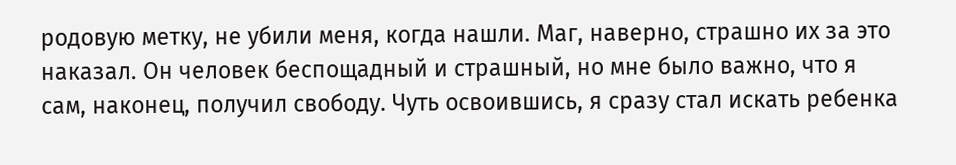родовую метку, не убили меня, когда нашли. Маг, наверно, страшно их за это наказал. Он человек беспощадный и страшный, но мне было важно, что я сам, наконец, получил свободу. Чуть освоившись, я сразу стал искать ребенка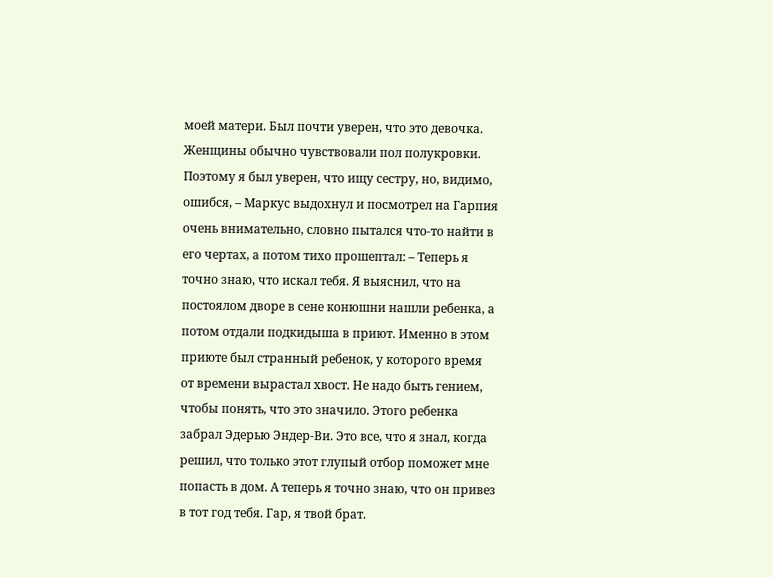моей матери. Был почти уверен, что это девочка. Женщины обычно чувствовали пол полукровки. Поэтому я был уверен, что ищу сестру, но, видимо, ошибся, – Маркус выдохнул и посмотрел на Гарпия очень внимательно, словно пытался что-то найти в его чертах, а потом тихо прошептал: – Теперь я точно знаю, что искал тебя. Я выяснил, что на постоялом дворе в сене конюшни нашли ребенка, а потом отдали подкидыша в приют. Именно в этом приюте был странный ребенок, у которого время от времени вырастал хвост. Не надо быть гением, чтобы понять, что это значило. Этого ребенка забрал Эдерью Эндер-Ви. Это все, что я знал, когда решил, что только этот глупый отбор поможет мне попасть в дом. А теперь я точно знаю, что он привез в тот год тебя. Гар, я твой брат.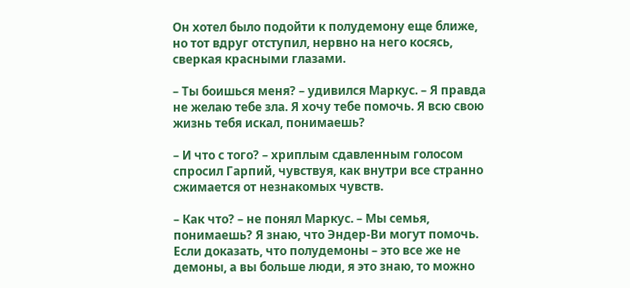Он хотел было подойти к полудемону еще ближе, но тот вдруг отступил, нервно на него косясь, сверкая красными глазами.

– Ты боишься меня? – удивился Маркус. – Я правда не желаю тебе зла. Я хочу тебе помочь. Я всю свою жизнь тебя искал, понимаешь?

– И что с того? – хриплым сдавленным голосом спросил Гарпий, чувствуя, как внутри все странно сжимается от незнакомых чувств.

– Как что? – не понял Маркус. – Мы семья, понимаешь? Я знаю, что Эндер-Ви могут помочь. Если доказать, что полудемоны – это все же не демоны, а вы больше люди, я это знаю, то можно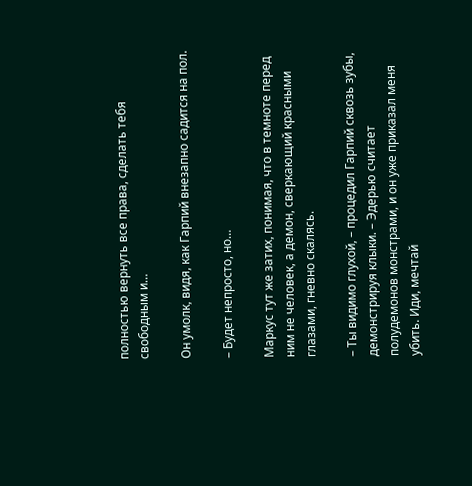полностью вернуть все права, сделать тебя свободным и…

Он умолк, видя, как Гарпий внезапно садится на пол.

– Будет непросто, но…

Маркус тут же затих, понимая, что в темноте перед ним не человек, а демон, сверкающий красными глазами, гневно скалясь.

– Ты видимо глухой, – процедил Гарпий сквозь зубы, демонстрируя клыки. – Эдерью считает полудемонов монстрами, и он уже приказал меня убить. Иди, мечтай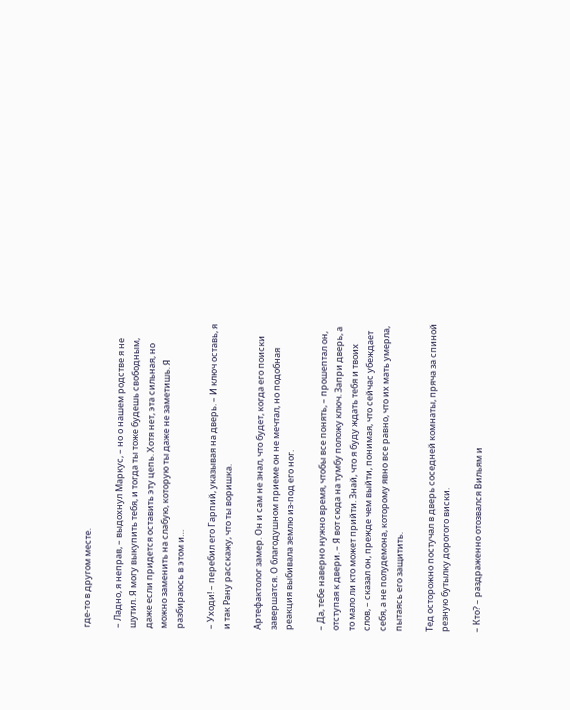где-то в другом месте.

– Ладно, я неправ, – выдохнул Маркус, – но о нашем родстве я не шутил. Я могу выкупить тебя, и тогда ты тоже будешь свободным, даже если придется оставить эту цепь. Хотя нет, эта сильная, но можно заменить на слабую, которую ты даже не заметишь. Я разбираюсь в этом и…

– Уходи! – перебил его Гарпий, указывая на дверь. – И ключ оставь, я и так Рану расскажу, что ты воришка.

Артефактолог замер. Он и сам не знал, что будет, когда его поиски завершатся. О благодушном приеме он не мечтал, но подобная реакция выбивала землю из-под его ног.

– Да, тебе наверно нужно время, чтобы все понять, – прошептал он, отступая к двери. – Я вот сюда на тумбу положу ключ. Запри дверь, а то мало ли кто может прийти. Знай, что я буду ждать тебя и твоих слов, – сказал он, прежде чем выйти, понимая, что сейчас убеждает себя, а не полудемона, которому явно все равно, что их мать умерла, пытаясь его защитить.

Тед осторожно постучал в дверь соседней комнаты, пряча за спиной резную бутылку дорогого виски.

– Кто? – раздраженно отозвался Вильям и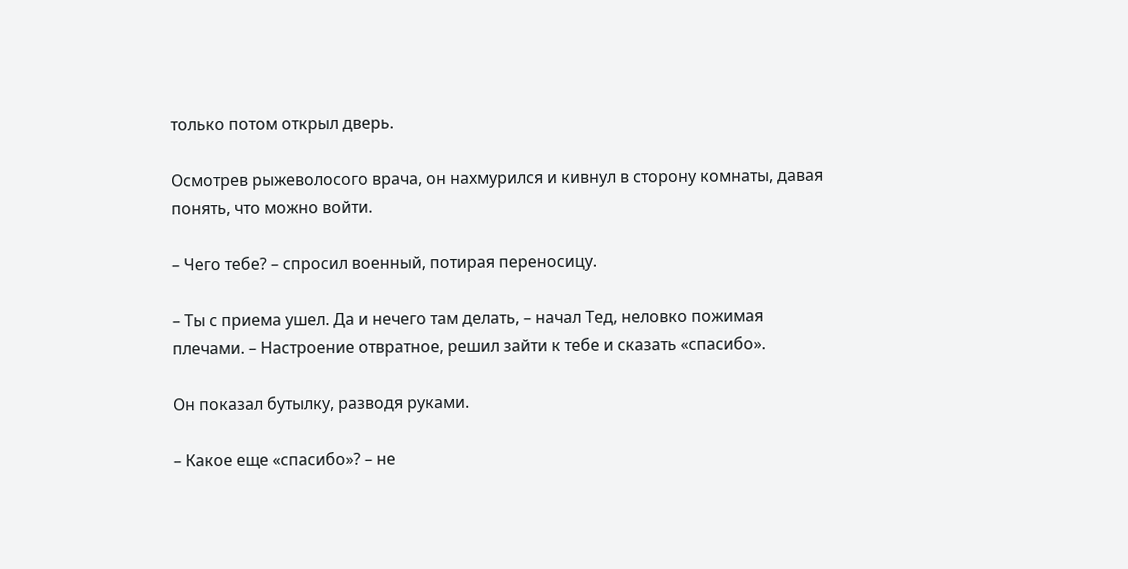только потом открыл дверь.

Осмотрев рыжеволосого врача, он нахмурился и кивнул в сторону комнаты, давая понять, что можно войти.

– Чего тебе? – спросил военный, потирая переносицу.

– Ты с приема ушел. Да и нечего там делать, – начал Тед, неловко пожимая плечами. – Настроение отвратное, решил зайти к тебе и сказать «спасибо».

Он показал бутылку, разводя руками.

– Какое еще «спасибо»? – не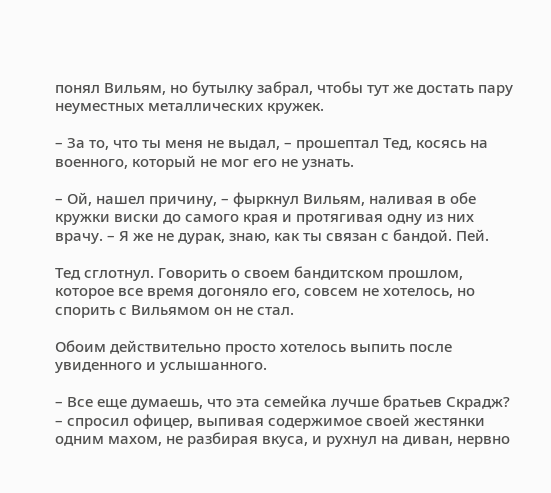понял Вильям, но бутылку забрал, чтобы тут же достать пару неуместных металлических кружек.

– За то, что ты меня не выдал, – прошептал Тед, косясь на военного, который не мог его не узнать.

– Ой, нашел причину, – фыркнул Вильям, наливая в обе кружки виски до самого края и протягивая одну из них врачу. – Я же не дурак, знаю, как ты связан с бандой. Пей.

Тед сглотнул. Говорить о своем бандитском прошлом, которое все время догоняло его, совсем не хотелось, но спорить с Вильямом он не стал.

Обоим действительно просто хотелось выпить после увиденного и услышанного.

– Все еще думаешь, что эта семейка лучше братьев Скрадж? – спросил офицер, выпивая содержимое своей жестянки одним махом, не разбирая вкуса, и рухнул на диван, нервно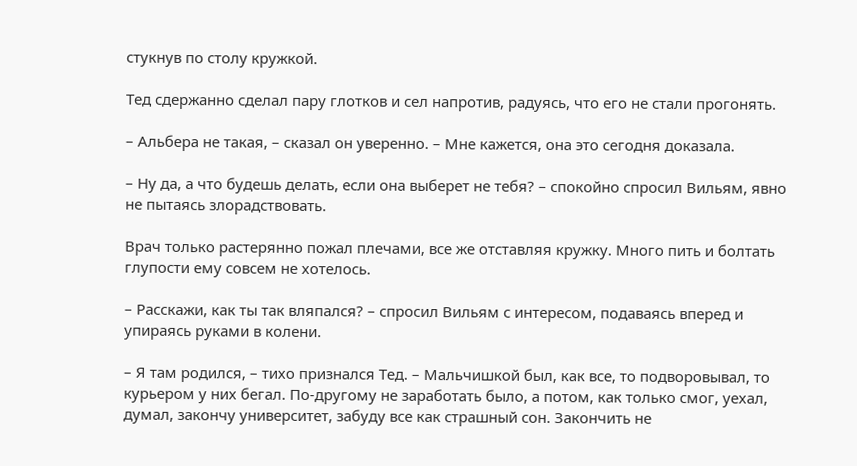стукнув по столу кружкой.

Тед сдержанно сделал пару глотков и сел напротив, радуясь, что его не стали прогонять.

– Альбера не такая, – сказал он уверенно. – Мне кажется, она это сегодня доказала.

– Ну да, а что будешь делать, если она выберет не тебя? – спокойно спросил Вильям, явно не пытаясь злорадствовать.

Врач только растерянно пожал плечами, все же отставляя кружку. Много пить и болтать глупости ему совсем не хотелось.

– Расскажи, как ты так вляпался? – спросил Вильям с интересом, подаваясь вперед и упираясь руками в колени.

– Я там родился, – тихо признался Тед. – Мальчишкой был, как все, то подворовывал, то курьером у них бегал. По-другому не заработать было, а потом, как только смог, уехал, думал, закончу университет, забуду все как страшный сон. Закончить не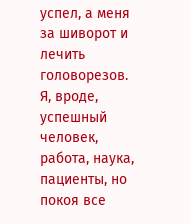успел, а меня за шиворот и лечить головорезов. Я, вроде, успешный человек, работа, наука, пациенты, но покоя все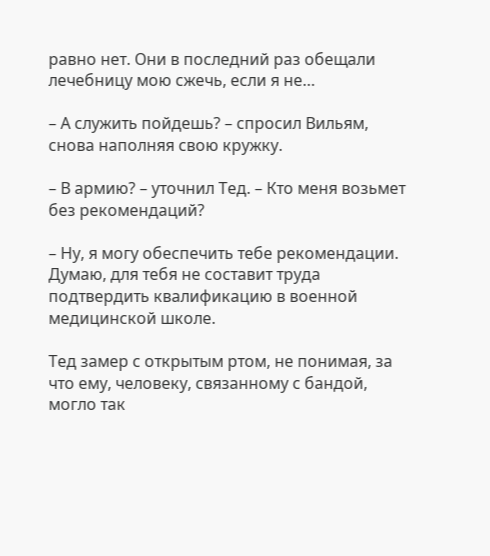равно нет. Они в последний раз обещали лечебницу мою сжечь, если я не…

– А служить пойдешь? – спросил Вильям, снова наполняя свою кружку.

– В армию? – уточнил Тед. – Кто меня возьмет без рекомендаций?

– Ну, я могу обеспечить тебе рекомендации. Думаю, для тебя не составит труда подтвердить квалификацию в военной медицинской школе.

Тед замер с открытым ртом, не понимая, за что ему, человеку, связанному с бандой, могло так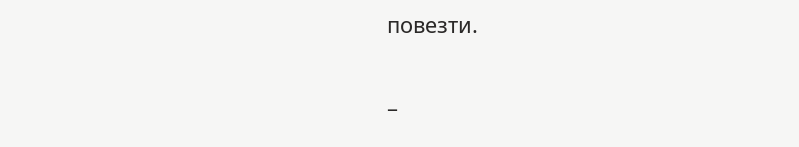повезти.

–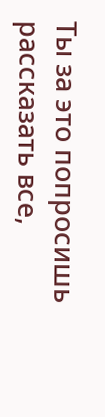Ты за это попросишь рассказать все,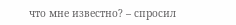что мне известно? – спросил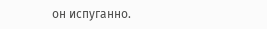он испуганно.